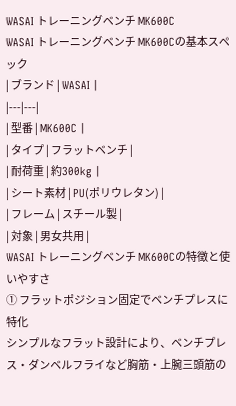WASAI トレーニングベンチ MK600C
WASAI トレーニングベンチ MK600Cの基本スペック
| ブランド | WASAI |
|---|---|
| 型番 | MK600C |
| タイプ | フラットベンチ |
| 耐荷重 | 約300kg |
| シート素材 | PU(ポリウレタン) |
| フレーム | スチール製 |
| 対象 | 男女共用 |
WASAI トレーニングベンチ MK600Cの特徴と使いやすさ
① フラットポジション固定でベンチプレスに特化
シンプルなフラット設計により、ベンチプレス・ダンベルフライなど胸筋・上腕三頭筋の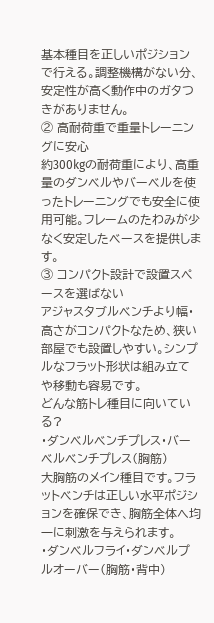基本種目を正しいポジションで行える。調整機構がない分、安定性が高く動作中のガタつきがありません。
② 高耐荷重で重量トレーニングに安心
約300kgの耐荷重により、高重量のダンベルやバーベルを使ったトレーニングでも安全に使用可能。フレームのたわみが少なく安定したベースを提供します。
③ コンパクト設計で設置スペースを選ばない
アジャスタブルベンチより幅・高さがコンパクトなため、狭い部屋でも設置しやすい。シンプルなフラット形状は組み立てや移動も容易です。
どんな筋トレ種目に向いている?
・ダンベルベンチプレス・バーベルベンチプレス(胸筋)
大胸筋のメイン種目です。フラットベンチは正しい水平ポジションを確保でき、胸筋全体へ均一に刺激を与えられます。
・ダンベルフライ・ダンベルプルオーバー(胸筋・背中)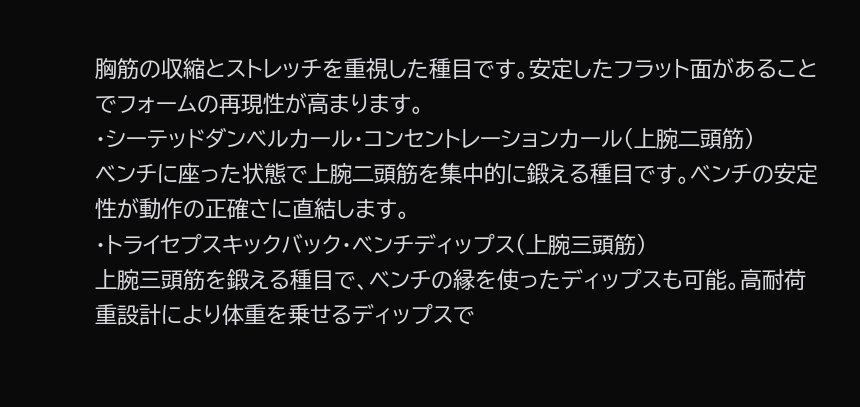胸筋の収縮とストレッチを重視した種目です。安定したフラット面があることでフォームの再現性が高まります。
・シーテッドダンベルカール・コンセントレーションカール(上腕二頭筋)
ベンチに座った状態で上腕二頭筋を集中的に鍛える種目です。ベンチの安定性が動作の正確さに直結します。
・トライセプスキックバック・ベンチディップス(上腕三頭筋)
上腕三頭筋を鍛える種目で、ベンチの縁を使ったディップスも可能。高耐荷重設計により体重を乗せるディップスで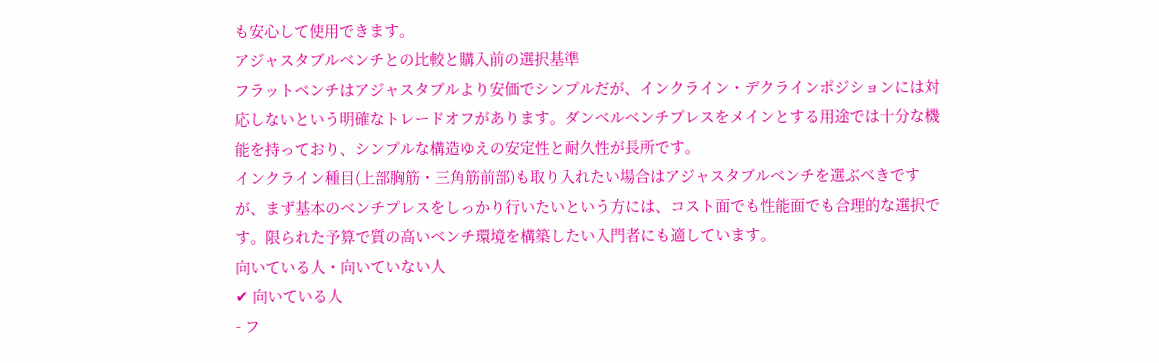も安心して使用できます。
アジャスタブルベンチとの比較と購入前の選択基準
フラットベンチはアジャスタブルより安価でシンプルだが、インクライン・デクラインポジションには対応しないという明確なトレードオフがあります。ダンベルベンチプレスをメインとする用途では十分な機能を持っており、シンプルな構造ゆえの安定性と耐久性が長所です。
インクライン種目(上部胸筋・三角筋前部)も取り入れたい場合はアジャスタブルベンチを選ぶべきですが、まず基本のベンチプレスをしっかり行いたいという方には、コスト面でも性能面でも合理的な選択です。限られた予算で質の高いベンチ環境を構築したい入門者にも適しています。
向いている人・向いていない人
✔ 向いている人
- フ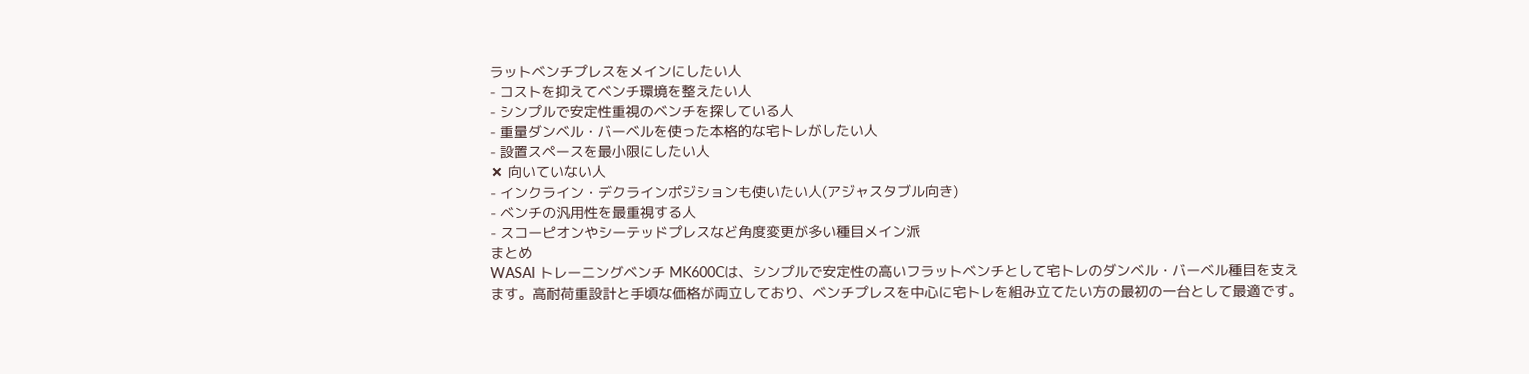ラットベンチプレスをメインにしたい人
- コストを抑えてベンチ環境を整えたい人
- シンプルで安定性重視のベンチを探している人
- 重量ダンベル・バーベルを使った本格的な宅トレがしたい人
- 設置スペースを最小限にしたい人
✖ 向いていない人
- インクライン・デクラインポジションも使いたい人(アジャスタブル向き)
- ベンチの汎用性を最重視する人
- スコーピオンやシーテッドプレスなど角度変更が多い種目メイン派
まとめ
WASAI トレーニングベンチ MK600Cは、シンプルで安定性の高いフラットベンチとして宅トレのダンベル・バーベル種目を支えます。高耐荷重設計と手頃な価格が両立しており、ベンチプレスを中心に宅トレを組み立てたい方の最初の一台として最適です。